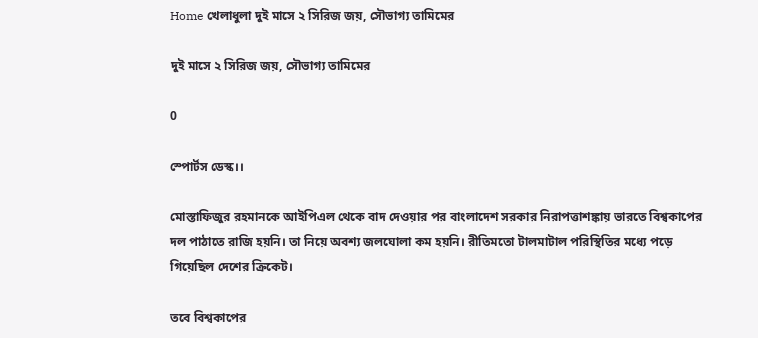Home খেলাধুলা দুই মাসে ২ সিরিজ জয়, সৌভাগ্য তামিমের

দুই মাসে ২ সিরিজ জয়, সৌভাগ্য তামিমের

0

স্পোর্টস ডেস্ক।।

মোস্তাফিজুর রহমানকে আইপিএল থেকে বাদ দেওয়ার পর বাংলাদেশ সরকার নিরাপত্তাশঙ্কায় ভারতে বিশ্বকাপের দল পাঠাতে রাজি হয়নি। তা নিয়ে অবশ্য জলঘোলা কম হয়নি। রীতিমতো টালমাটাল পরিস্থিতির মধ্যে পড়ে গিয়েছিল দেশের ক্রিকেট।

তবে বিশ্বকাপের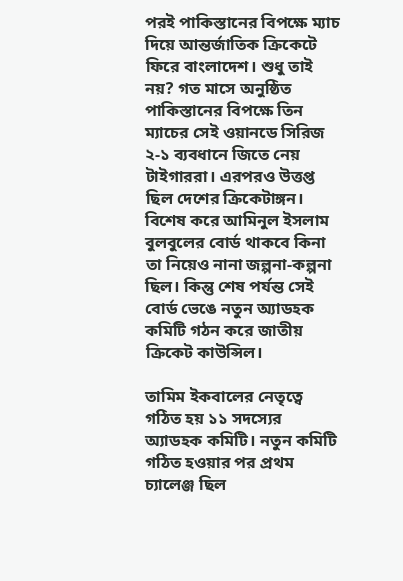পরই পাকিস্তানের বিপক্ষে ম্যাচ দিয়ে আন্তর্জাতিক ক্রিকেটে ফিরে বাংলাদেশ। শুধু তাই নয়? গত মাসে অনুষ্ঠিত পাকিস্তানের বিপক্ষে তিন ম্যাচের সেই ওয়ানডে সিরিজ ২-১ ব্যবধানে জিতে নেয় টাইগাররা। এরপরও উত্তপ্ত ছিল দেশের ক্রিকেটাঙ্গন। বিশেষ করে আমিনুল ইসলাম বুলবুলের বোর্ড থাকবে কিনা তা নিয়েও নানা জল্পনা-কল্পনা ছিল। কিন্তু শেষ পর্যন্ত সেই বোর্ড ভেঙে নতুন অ্যাডহক কমিটি গঠন করে জাতীয় ক্রিকেট কাউন্সিল।

তামিম ইকবালের নেতৃত্বে গঠিত হয় ১১ সদস্যের অ্যাডহক কমিটি। নতুন কমিটি গঠিত হওয়ার পর প্রথম চ্যালেঞ্জ ছিল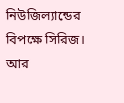নিউজিল্যান্ডের বিপক্ষে সিরিজ। আর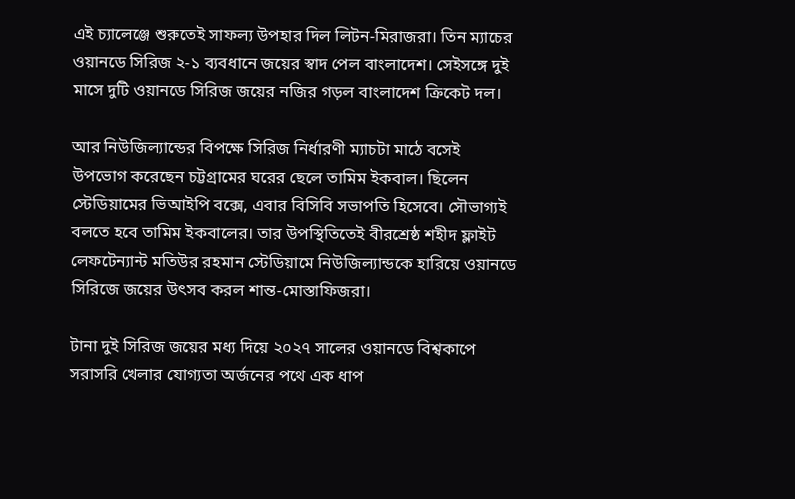এই চ্যালেঞ্জে শুরুতেই সাফল্য উপহার দিল লিটন-মিরাজরা। তিন ম্যাচের ওয়ানডে সিরিজ ২-১ ব্যবধানে জয়ের স্বাদ পেল বাংলাদেশ। সেইসঙ্গে দুই মাসে দুটি ওয়ানডে সিরিজ জয়ের নজির গড়ল বাংলাদেশ ক্রিকেট দল।

আর নিউজিল্যান্ডের বিপক্ষে সিরিজ নির্ধারণী ম্যাচটা মাঠে বসেই উপভোগ করেছেন চট্টগ্রামের ঘরের ছেলে তামিম ইকবাল। ছিলেন স্টেডিয়ামের ভিআইপি বক্সে, এবার বিসিবি সভাপতি হিসেবে। সৌভাগ্যই বলতে হবে তামিম ইকবালের। তার উপস্থিতিতেই বীরশ্রেষ্ঠ শহীদ ফ্লাইট লেফটেন্যান্ট মতিউর রহমান স্টেডিয়ামে নিউজিল্যান্ডকে হারিয়ে ওয়ানডে সিরিজে জয়ের উৎসব করল শান্ত-মোস্তাফিজরা।

টানা দুই সিরিজ জয়ের মধ্য দিয়ে ২০২৭ সালের ওয়ানডে বিশ্বকাপে সরাসরি খেলার যোগ্যতা অর্জনের পথে এক ধাপ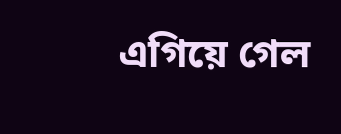এগিয়ে গেল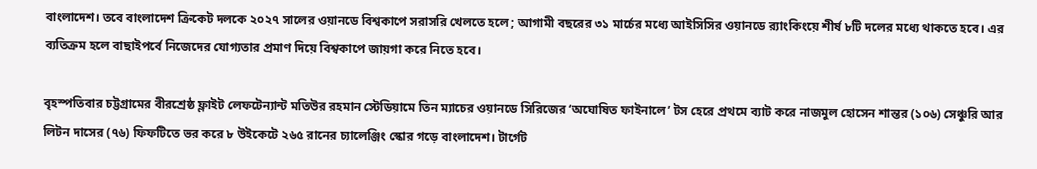বাংলাদেশ। তবে বাংলাদেশ ক্রিকেট দলকে ২০২৭ সালের ওয়ানডে বিশ্বকাপে সরাসরি খেলতে হলে; আগামী বছরের ৩১ মার্চের মধ্যে আইসিসির ওয়ানডে র‌্যাংকিংয়ে শীর্ষ ৮টি দলের মধ্যে থাকতে হবে। এর ব্যতিক্রম হলে বাছাইপর্বে নিজেদের যোগ্যতার প্রমাণ দিয়ে বিশ্বকাপে জায়গা করে নিতে হবে।

বৃহস্পতিবার চট্টগ্রামের বীরশ্রেষ্ঠ ফ্লাইট লেফটেন্যান্ট মতিউর রহমান স্টেডিয়ামে তিন ম্যাচের ওয়ানডে সিরিজের ‘অঘোষিত ফাইনালে’ টস হেরে প্রথমে ব্যাট করে নাজমুল হোসেন শান্তর (১০৬) সেঞ্চুরি আর লিটন দাসের (৭৬) ফিফটিতে ভর করে ৮ উইকেটে ২৬৫ রানের চ্যালেঞ্জিং স্কোর গড়ে বাংলাদেশ। টার্গেট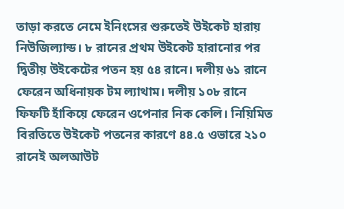তাড়া করতে নেমে ইনিংসের শুরুতেই উইকেট হারায় নিউজিল্যান্ড। ৮ রানের প্রথম উইকেট হারানোর পর দ্বিতীয় উইকেটের পতন হয় ৫৪ রানে। দলীয় ৬১ রানে ফেরেন অধিনায়ক টম ল্যাথাম। দলীয় ১০৮ রানে ফিফটি হাঁকিয়ে ফেরেন ওপেনার নিক কেলি। নিয়িমিত বিরতিতে উইকেট পতনের কারণে ৪৪.৫ ওভারে ২১০ রানেই অলআউট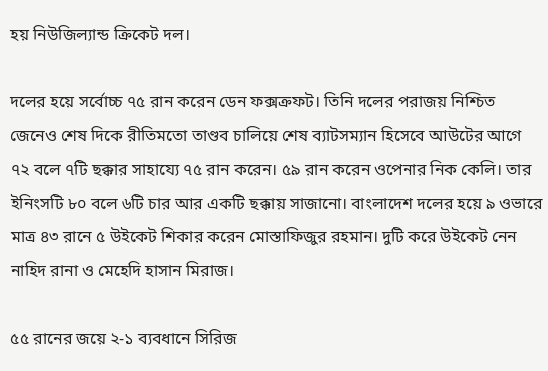হয় নিউজিল্যান্ড ক্রিকেট দল।

দলের হয়ে সর্বোচ্চ ৭৫ রান করেন ডেন ফক্সক্রফট। তিনি দলের পরাজয় নিশ্চিত জেনেও শেষ দিকে রীতিমতো তাণ্ডব চালিয়ে শেষ ব্যাটসম্যান হিসেবে আউটের আগে ৭২ বলে ৭টি ছক্কার সাহায্যে ৭৫ রান করেন। ৫৯ রান করেন ওপেনার নিক কেলি। তার ইনিংসটি ৮০ বলে ৬টি চার আর একটি ছক্কায় সাজানো। বাংলাদেশ দলের হয়ে ৯ ওভারে মাত্র ৪৩ রানে ৫ উইকেট শিকার করেন মোস্তাফিজুর রহমান। দুটি করে উইকেট নেন নাহিদ রানা ও মেহেদি হাসান মিরাজ।

৫৫ রানের জয়ে ২-১ ব্যবধানে সিরিজ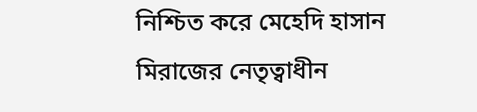নিশ্চিত করে মেহেদি হাসান মিরাজের নেতৃত্বাধীন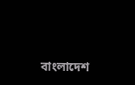বাংলাদেশ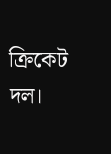ক্রিকেট দল।